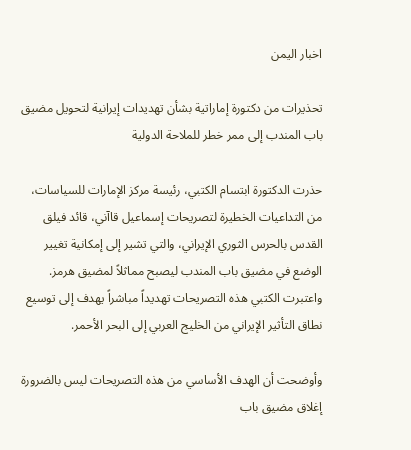اخبار اليمن

تحذيرات من دكتورة إماراتية بشأن تهديدات إيرانية لتحويل مضيق باب المندب إلى ممر خطر للملاحة الدولية

حذرت الدكتورة ابتسام الكتبي، رئيسة مركز الإمارات للسياسات، من التداعيات الخطيرة لتصريحات إسماعيل قاآني، قائد فيلق القدس بالحرس الثوري الإيراني، والتي تشير إلى إمكانية تغيير الوضع في مضيق باب المندب ليصبح مماثلاً لمضيق هرمز. واعتبرت الكتبي هذه التصريحات تهديداً مباشراً يهدف إلى توسيع نطاق التأثير الإيراني من الخليج العربي إلى البحر الأحمر.

وأوضحت أن الهدف الأساسي من هذه التصريحات ليس بالضرورة إغلاق مضيق باب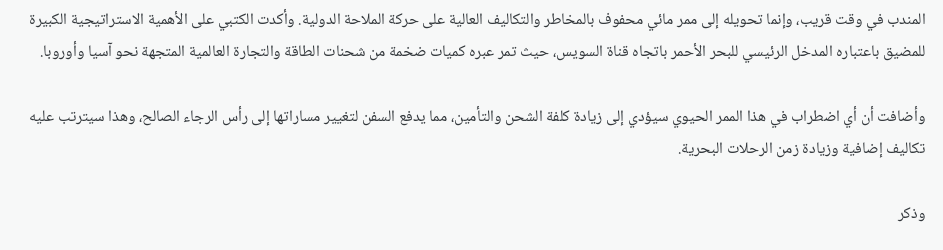المندب في وقت قريب، وإنما تحويله إلى ممر مائي محفوف بالمخاطر والتكاليف العالية على حركة الملاحة الدولية. وأكدت الكتبي على الأهمية الاستراتيجية الكبيرة للمضيق باعتباره المدخل الرئيسي للبحر الأحمر باتجاه قناة السويس، حيث تمر عبره كميات ضخمة من شحنات الطاقة والتجارة العالمية المتجهة نحو آسيا وأوروبا.

وأضافت أن أي اضطراب في هذا الممر الحيوي سيؤدي إلى زيادة كلفة الشحن والتأمين، مما يدفع السفن لتغيير مساراتها إلى رأس الرجاء الصالح، وهذا سيترتب عليه تكاليف إضافية وزيادة زمن الرحلات البحرية.

وذكر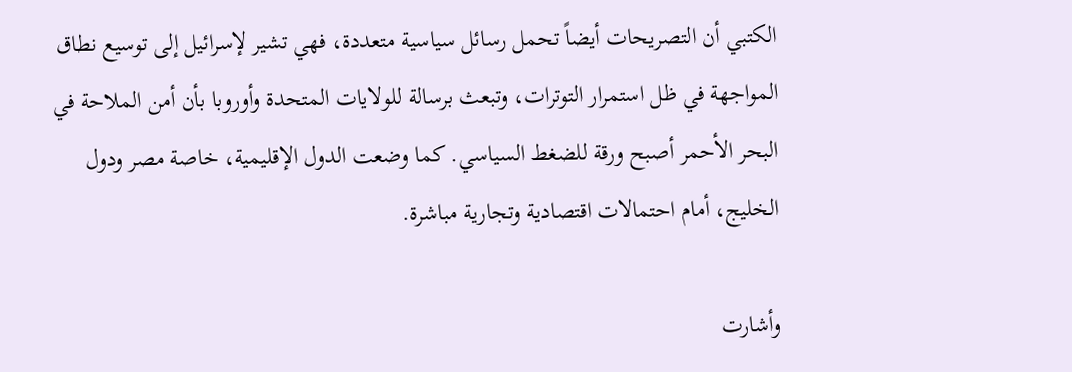الكتبي أن التصريحات أيضاً تحمل رسائل سياسية متعددة، فهي تشير لإسرائيل إلى توسيع نطاق المواجهة في ظل استمرار التوترات، وتبعث برسالة للولايات المتحدة وأوروبا بأن أمن الملاحة في البحر الأحمر أصبح ورقة للضغط السياسي. كما وضعت الدول الإقليمية، خاصة مصر ودول الخليج، أمام احتمالات اقتصادية وتجارية مباشرة.

وأشارت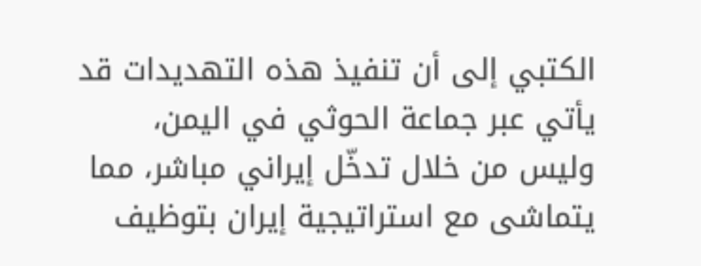الكتبي إلى أن تنفيذ هذه التهديدات قد يأتي عبر جماعة الحوثي في اليمن، وليس من خلال تدخّل إيراني مباشر، مما يتماشى مع استراتيجية إيران بتوظيف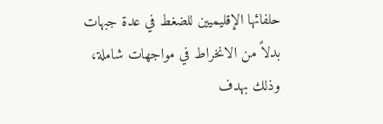حلفائها الإقليميين للضغط في عدة جبهات بدلاً من الانخراط في مواجهات شاملة، وذلك بهدف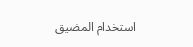استخدام المضيق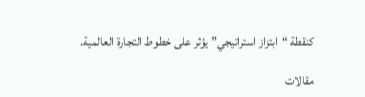كنقطة “ابتزاز استراتيجي” يؤثر على خطوط التجارة العالمية.

مقالات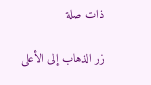ذات صلة

زر الذهاب إلى الأعلى